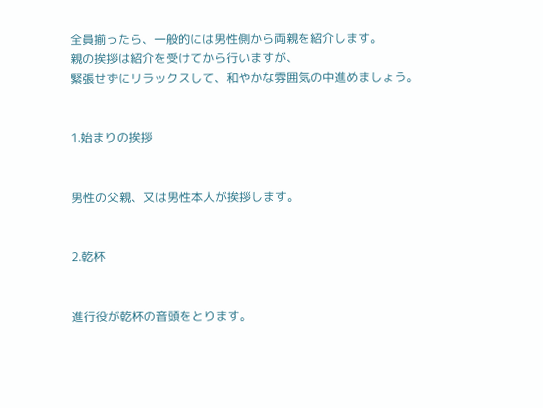全員揃ったら、一般的には男性側から両親を紹介します。
親の挨拶は紹介を受けてから行いますが、
緊張せずにリラックスして、和やかな雰囲気の中進めましょう。


1.始まりの挨拶


男性の父親、又は男性本人が挨拶します。


2.乾杯


進行役が乾杯の音頭をとります。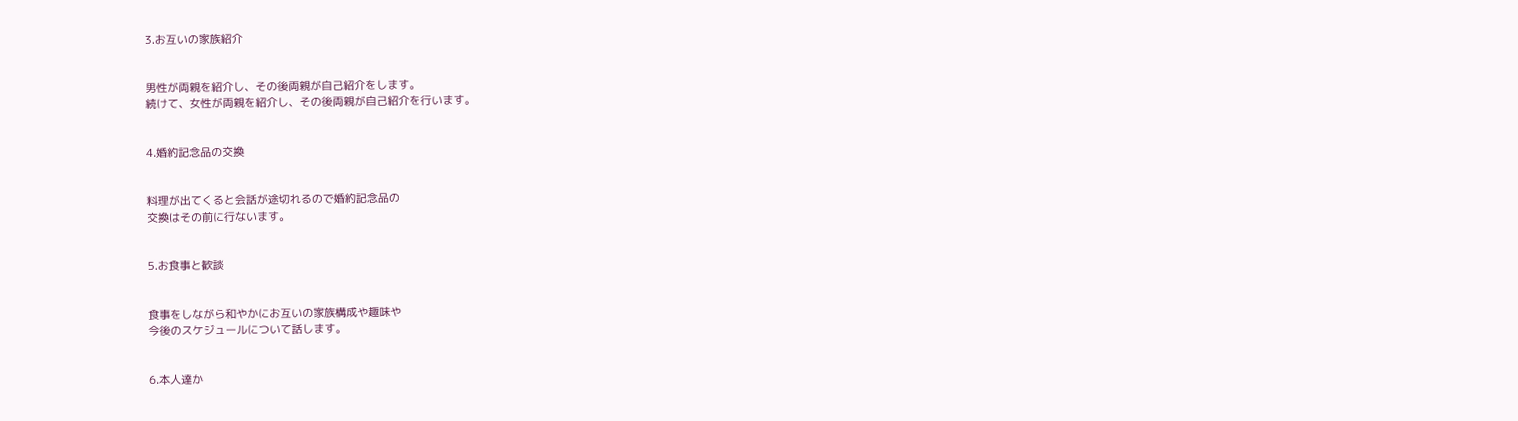3.お互いの家族紹介


男性が両親を紹介し、その後両親が自己紹介をします。
続けて、女性が両親を紹介し、その後両親が自己紹介を行います。


4.婚約記念品の交換


料理が出てくると会話が途切れるので婚約記念品の
交換はその前に行ないます。


5.お食事と歓談


食事をしながら和やかにお互いの家族構成や趣味や
今後のスケジュールについて話します。


6.本人達か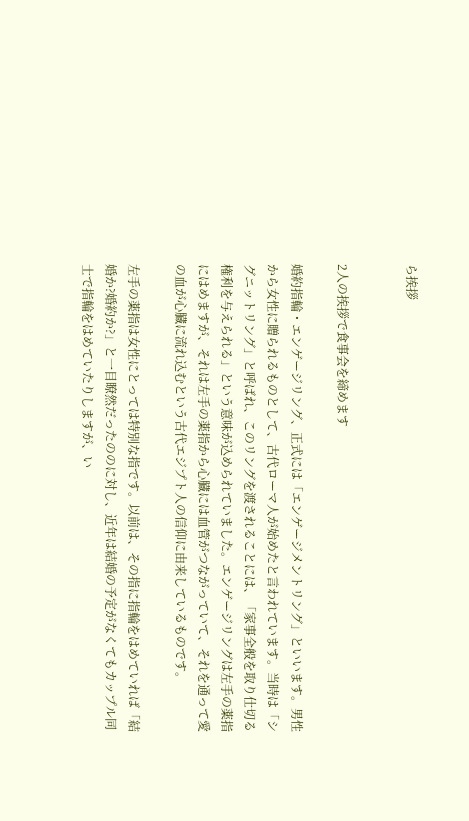ら挨拶


2人の挨拶で食事会を締めます

婚約指輪・エンゲージリング、正式には「エンゲージメントリング」といいます。男性から女性に贈られるものとして、古代ローマ人が始めたと言われています。当時は「シグニットリング」と呼ばれ、このリングを渡されることには、「家事全般を取り仕切る権利を与えられる」という意味が込められていました。エンゲージリングは左手の薬指にはめますが、それは左手の薬指から心臓には血管がつながっていて、それを通って愛の血が心臓に流れ込むという古代エジプト人の信仰に由来しているものです。

左手の薬指は女性にとっては特別な指です。以前は、その指に指輪をはめていれば「結婚か?婚約か?」と一目瞭然だったののに対し、近年は結婚の予定がなくてもカップル同士で指輪をはめていたりしますが、い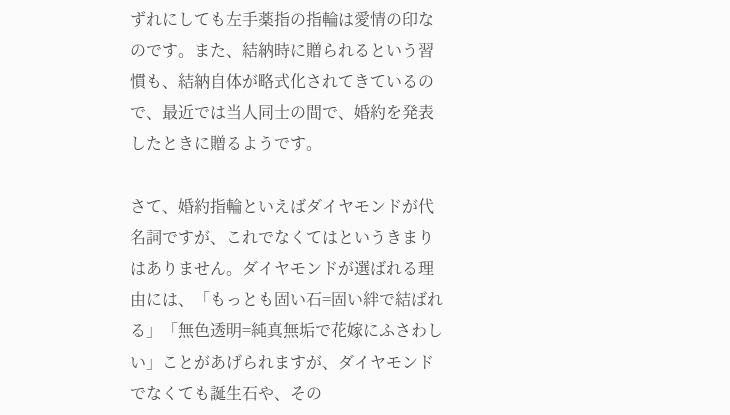ずれにしても左手薬指の指輪は愛情の印なのです。また、結納時に贈られるという習慣も、結納自体が略式化されてきているので、最近では当人同士の間で、婚約を発表したときに贈るようです。

さて、婚約指輪といえばダイヤモンドが代名詞ですが、これでなくてはというきまりはありません。ダイヤモンドが選ばれる理由には、「もっとも固い石=固い絆で結ばれる」「無色透明=純真無垢で花嫁にふさわしい」ことがあげられますが、ダイヤモンドでなくても誕生石や、その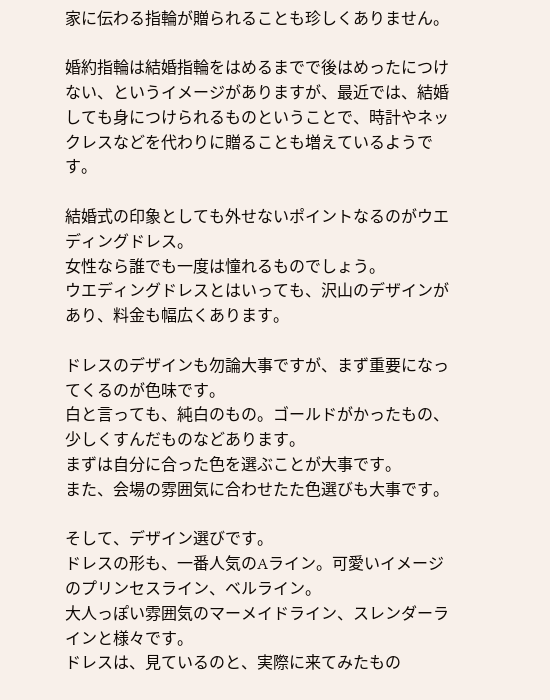家に伝わる指輪が贈られることも珍しくありません。

婚約指輪は結婚指輪をはめるまでで後はめったにつけない、というイメージがありますが、最近では、結婚しても身につけられるものということで、時計やネックレスなどを代わりに贈ることも増えているようです。

結婚式の印象としても外せないポイントなるのがウエディングドレス。
女性なら誰でも一度は憧れるものでしょう。
ウエディングドレスとはいっても、沢山のデザインがあり、料金も幅広くあります。

ドレスのデザインも勿論大事ですが、まず重要になってくるのが色味です。
白と言っても、純白のもの。ゴールドがかったもの、少しくすんだものなどあります。
まずは自分に合った色を選ぶことが大事です。
また、会場の雰囲気に合わせたた色選びも大事です。

そして、デザイン選びです。
ドレスの形も、一番人気のAライン。可愛いイメージのプリンセスライン、ベルライン。
大人っぽい雰囲気のマーメイドライン、スレンダーラインと様々です。
ドレスは、見ているのと、実際に来てみたもの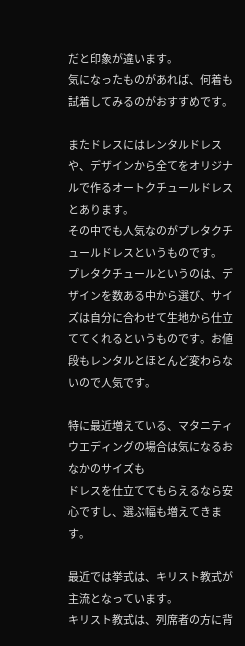だと印象が違います。
気になったものがあれば、何着も試着してみるのがおすすめです。

またドレスにはレンタルドレスや、デザインから全てをオリジナルで作るオートクチュールドレスとあります。
その中でも人気なのがプレタクチュールドレスというものです。
プレタクチュールというのは、デザインを数ある中から選び、サイズは自分に合わせて生地から仕立ててくれるというものです。お値段もレンタルとほとんど変わらないので人気です。

特に最近増えている、マタニティウエディングの場合は気になるおなかのサイズも
ドレスを仕立ててもらえるなら安心ですし、選ぶ幅も増えてきます。

最近では挙式は、キリスト教式が主流となっています。
キリスト教式は、列席者の方に背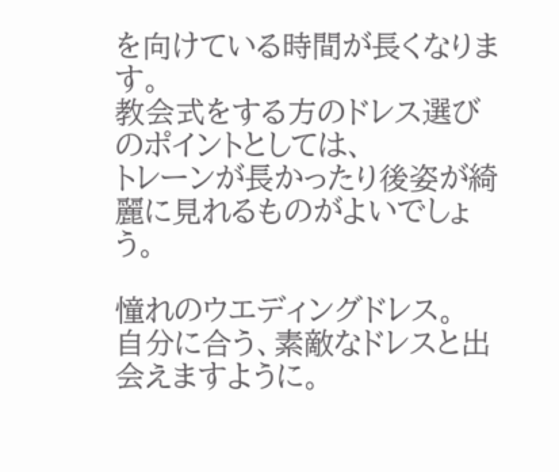を向けている時間が長くなります。
教会式をする方のドレス選びのポイントとしては、
トレーンが長かったり後姿が綺麗に見れるものがよいでしょう。

憧れのウエディングドレス。
自分に合う、素敵なドレスと出会えますように。